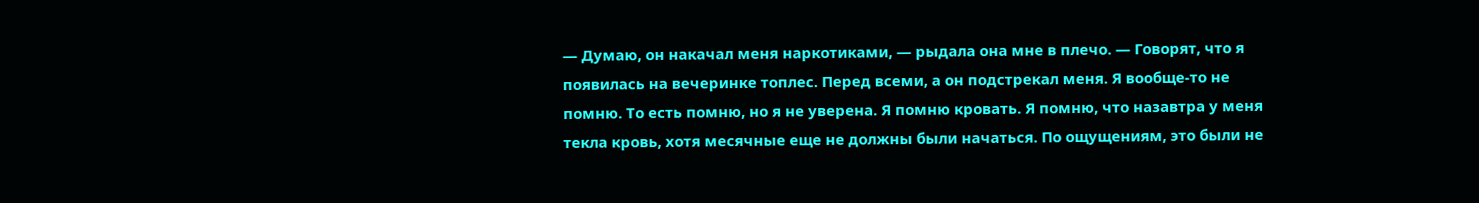— Думаю, он накачал меня наркотиками, — рыдала она мне в плечо. — Говорят, что я появилась на вечеринке топлес. Перед всеми, а он подстрекал меня. Я вообще-то не помню. То есть помню, но я не уверена. Я помню кровать. Я помню, что назавтра у меня текла кровь, хотя месячные еще не должны были начаться. По ощущениям, это были не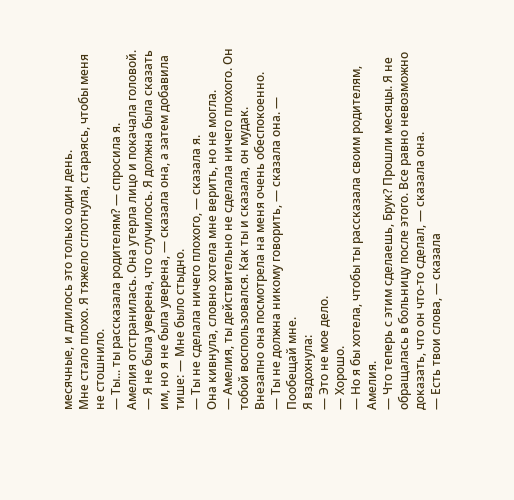месячные, и длилось это только один день.
Мне стало плохо. Я тяжело сглотнула, стараясь, чтобы меня не стошнило.
— Ты... ты рассказала родителям? — спросила я.
Амелия отстранилась. Она утерла лицо и покачала головой.
— Я не была уверена, что случилось. Я должна была сказать им, но я не была уверена, — сказала она, а затем добавила тише: — Мне было стыдно.
— Ты не сделала ничего плохого, — сказала я.
Она кивнула, словно хотела мне верить, но не могла.
— Амелия, ты действительно не сделала ничего плохого. Он тобой воспользовался. Как ты и сказала, он мудак.
Внезапно она посмотрела на меня очень обеспокоенно.
— Ты не должна никому говорить, — сказала она. — Пообещай мне.
Я вздохнула:
— Это не мое дело.
— Хорошо.
— Но я бы хотела, чтобы ты рассказала своим родителям, Амелия.
— Что теперь с этим сделаешь, Брук? Прошли месяцы. Я не обращалась в больницу после этого. Все равно невозможно доказать, что он что-то сделал, — сказала она.
— Есть твои слова, — сказала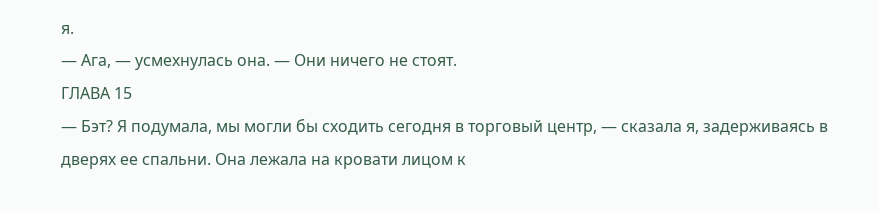я.
— Ага, — усмехнулась она. — Они ничего не стоят.
ГЛАВА 15
— Бэт? Я подумала, мы могли бы сходить сегодня в торговый центр, — сказала я, задерживаясь в дверях ее спальни. Она лежала на кровати лицом к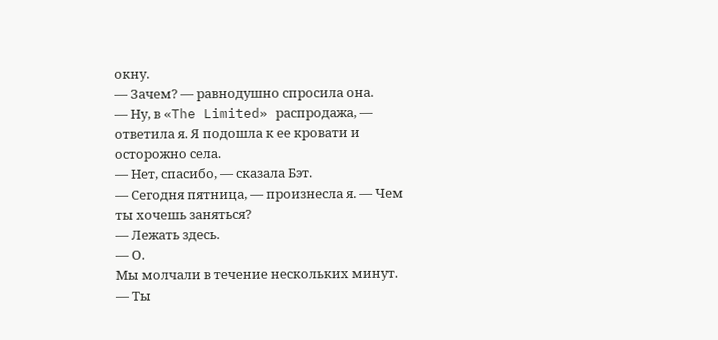окну.
— Зачем? — равнодушно спросила она.
— Ну, в «The Limited» распродажа, — ответила я. Я подошла к ее кровати и осторожно села.
— Нет, спасибо, — сказала Бэт.
— Сегодня пятница, — произнесла я. — Чем ты хочешь заняться?
— Лежать здесь.
— О.
Мы молчали в течение нескольких минут.
— Ты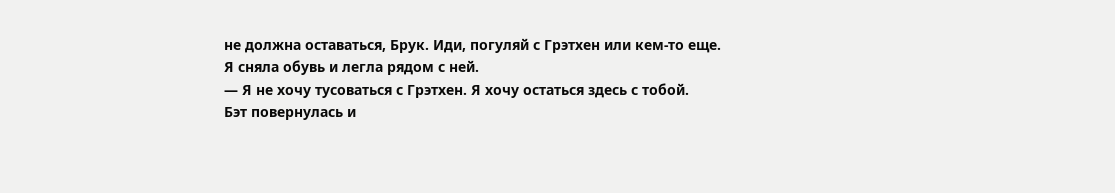не должна оставаться, Брук. Иди, погуляй с Грэтхен или кем-то еще.
Я сняла обувь и легла рядом с ней.
— Я не хочу тусоваться с Грэтхен. Я хочу остаться здесь с тобой.
Бэт повернулась и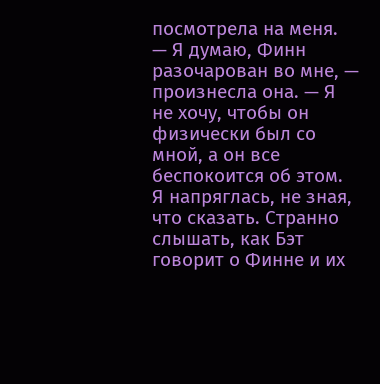посмотрела на меня.
— Я думаю, Финн разочарован во мне, — произнесла она. — Я не хочу, чтобы он физически был со мной, а он все беспокоится об этом.
Я напряглась, не зная, что сказать. Странно слышать, как Бэт говорит о Финне и их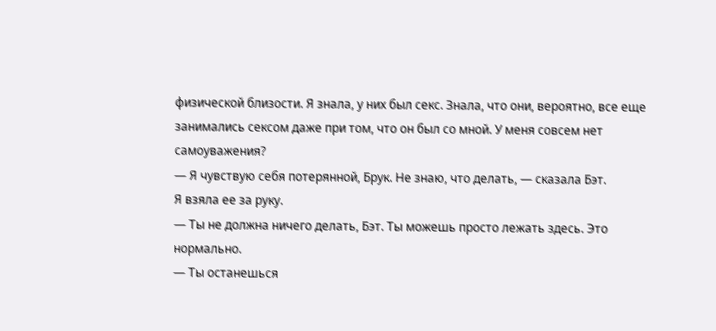физической близости. Я знала, у них был секс. Знала, что они, вероятно, все еще занимались сексом даже при том, что он был со мной. У меня совсем нет самоуважения?
— Я чувствую себя потерянной, Брук. Не знаю, что делать, — сказала Бэт.
Я взяла ее за руку.
— Ты не должна ничего делать, Бэт. Ты можешь просто лежать здесь. Это нормально.
— Ты останешься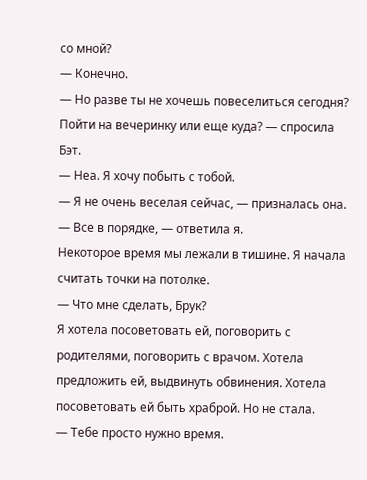со мной?
— Конечно.
— Но разве ты не хочешь повеселиться сегодня? Пойти на вечеринку или еще куда? — спросила Бэт.
— Неа. Я хочу побыть с тобой.
— Я не очень веселая сейчас, — призналась она.
— Все в порядке, — ответила я.
Некоторое время мы лежали в тишине. Я начала считать точки на потолке.
— Что мне сделать, Брук?
Я хотела посоветовать ей, поговорить с родителями, поговорить с врачом. Хотела предложить ей, выдвинуть обвинения. Хотела посоветовать ей быть храброй. Но не стала.
— Тебе просто нужно время.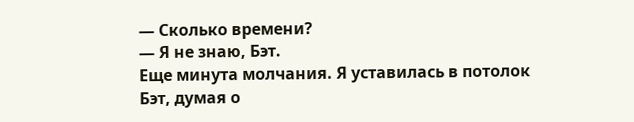— Сколько времени?
— Я не знаю, Бэт.
Еще минута молчания. Я уставилась в потолок Бэт, думая о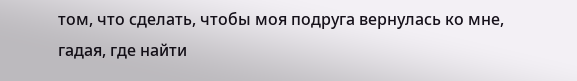том, что сделать, чтобы моя подруга вернулась ко мне, гадая, где найти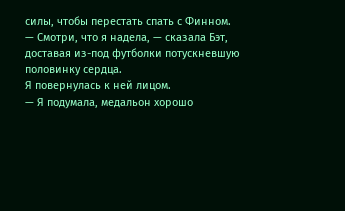силы, чтобы перестать спать с Финном.
— Смотри, что я надела, — сказала Бэт, доставая из-под футболки потускневшую половинку сердца.
Я повернулась к ней лицом.
— Я подумала, медальон хорошо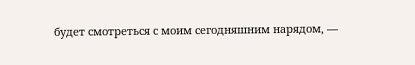будет смотреться с моим сегодняшним нарядом, —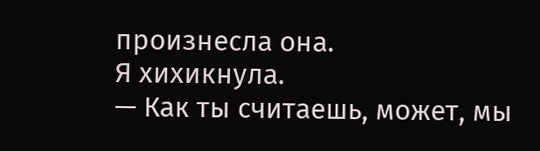произнесла она.
Я хихикнула.
— Как ты считаешь, может, мы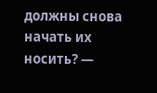должны снова начать их носить? —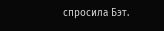спросила Бэт.